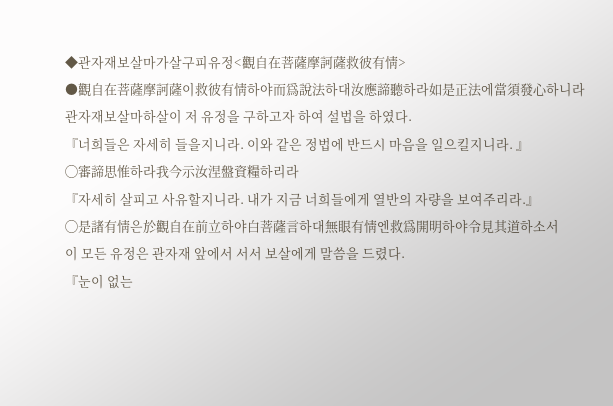◆관자재보살마가살구피유정<觀自在菩薩摩訶薩救彼有情>
●觀自在菩薩摩訶薩이救彼有情하야而爲說法하대汝應諦聽하라如是正法에當須發心하니라
관자재보살마하살이 저 유정을 구하고자 하여 설법을 하였다.
『너희들은 자세히 들을지니라. 이와 같은 정법에 반드시 마음을 일으킬지니라. 』
◯審諦思惟하라我今示汝涅盤資糧하리라
『자세히 살피고 사유할지니라. 내가 지금 너희들에게 열반의 자량을 보여주리라.』
◯是諸有情은於觀自在前立하야白菩薩言하대無眼有情엔救爲開明하야令見其道하소서
이 모든 유정은 관자재 앞에서 서서 보살에게 말씀을 드렸다.
『눈이 없는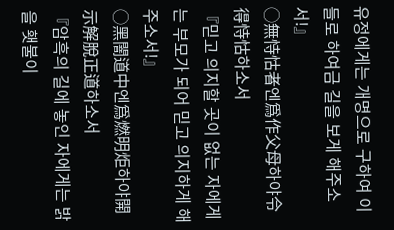유정에게는 개명으로 구하여 이들로 하여금 길을 보게 해주소서!』
◯無恃怙者엔爲作父母하야令得恃怙하소서
『믿고 의지할 곳이 없는 자에게는 부모가 되어 믿고 의지하게 해주소서!』
◯黑闇道中엔爲燃明炬하야開示解脫正道하소서
『암흑의 길에 놓인 자에게는 밝을 횃불이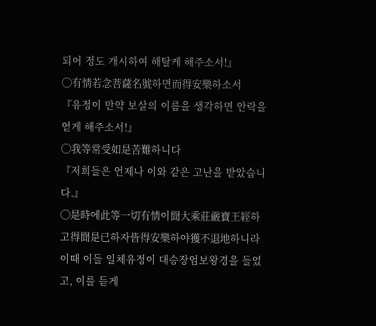되어 정도 개시하여 해탈케 해주소서!』
◯有情若念菩薩名號하면而得安樂하소서
『유정이 만약 보살의 이름을 생각하면 안락을 얻게 해주소서!』
◯我等常受如是苦難하니다
『저희들은 언제나 이와 같은 고난을 받았습니다.』
◯是時에此等一切有情이聞大乘莊嚴寶王經하고得聞是已하자皆得安樂하야獲不退地하니라
이때 이들 일체유정이 대승장엄보왕경을 들었고, 이를 듣게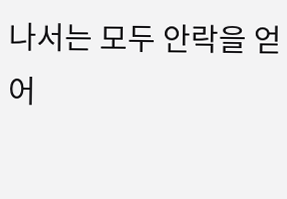나서는 모두 안락을 얻어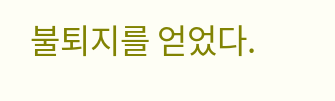불퇴지를 얻었다.